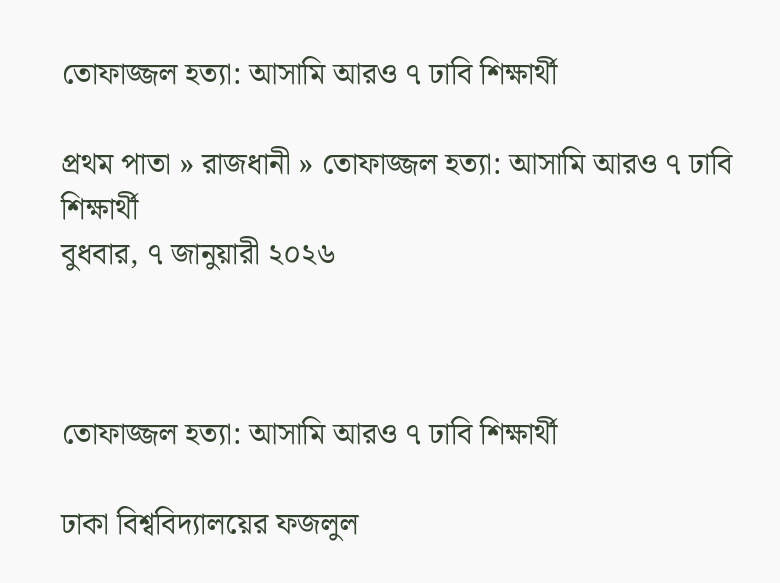তোফাজ্জল হত্যা: আসামি আরও ৭ ঢাবি শিক্ষার্থী

প্রথম পাতা » রাজধানী » তোফাজ্জল হত্যা: আসামি আরও ৭ ঢাবি শিক্ষার্থী
বুধবার, ৭ জানুয়ারী ২০২৬



তোফাজ্জল হত্যা: আসামি আরও ৭ ঢাবি শিক্ষার্থী

ঢাকা বিশ্ববিদ্যালয়ের ফজলুল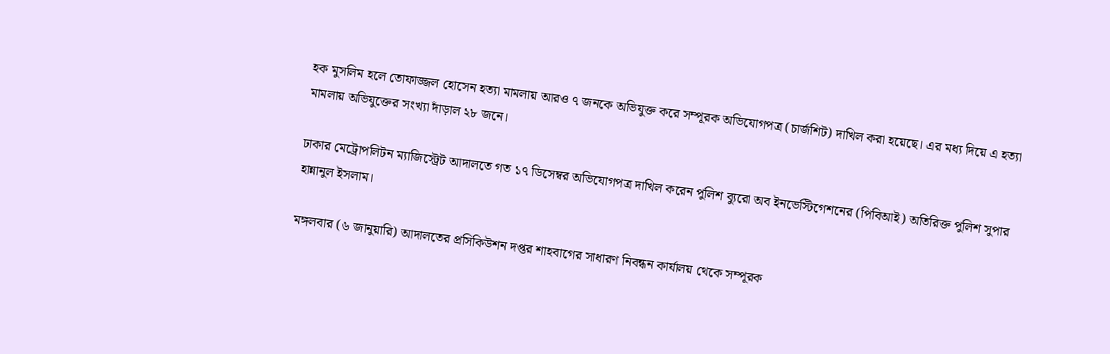হক মুসলিম হলে তোফাজ্জল হোসেন হত্যা মামলায় আরও ৭ জনকে অভিযুক্ত করে সম্পূরক অভিযোগপত্র (চার্জশিট) দাখিল করা হয়েছে। এর মধ্য দিয়ে এ হত্যা মামলায় অভিযুক্তের সংখ্যা দাঁড়াল ২৮ জনে।

ঢাকার মেট্রোপলিটন ম্যাজিস্ট্রেট আদালতে গত ১৭ ডিসেম্বর অভিযোগপত্র দাখিল করেন পুলিশ ব্যুরো অব ইনভেস্টিগেশনের (পিবিআই) অতিরিক্ত পুলিশ সুপার হান্নানুল ইসলাম।

মঙ্গলবার (৬ জানুয়ারি) আদালতের প্রসিকিউশন দপ্তর শাহবাগের সাধারণ নিবন্ধন কার্যালয় থেকে সম্পূরক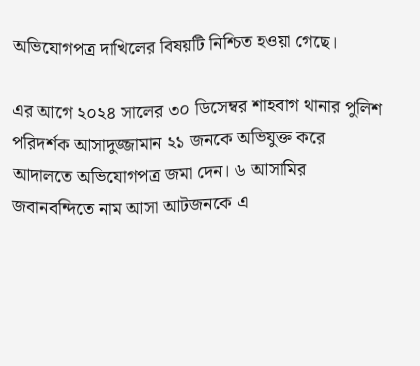অভিযোগপত্র দাখিলের বিষয়টি নিশ্চিত হওয়া গেছে।

এর আগে ২০২৪ সালের ৩০ ডিসেম্বর শাহবাগ থানার পুলিশ পরিদর্শক আসাদুজ্জামান ২১ জনকে অভিযুক্ত করে আদালতে অভিযোগপত্র জমা দেন। ৬ আসামির জবানবন্দিতে নাম আসা আটজনকে এ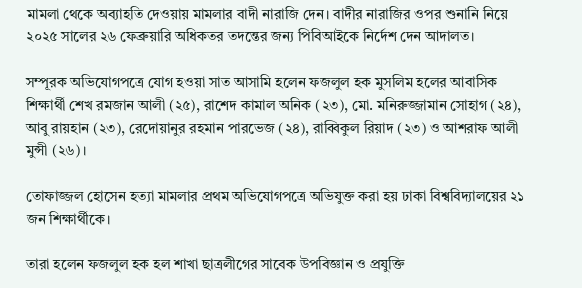মামলা থেকে অব্যাহতি দেওয়ায় মামলার বাদী নারাজি দেন। বাদীর নারাজির ওপর শুনানি নিয়ে ২০২৫ সালের ২৬ ফেব্রুয়ারি অধিকতর তদন্তের জন্য পিবিআইকে নির্দেশ দেন আদালত।

সম্পূরক অভিযোগপত্রে যোগ হওয়া সাত আসামি হলেন ফজলুল হক মুসলিম হলের আবাসিক শিক্ষার্থী শেখ রমজান আলী (২৫), রাশেদ কামাল অনিক (২৩), মো. মনিরুজ্জামান সোহাগ (২৪), আবু রায়হান (২৩), রেদোয়ানুর রহমান পারভেজ (২৪), রাব্বিকুল রিয়াদ (২৩) ও আশরাফ আলী মুন্সী (২৬)।

তোফাজ্জল হোসেন হত্যা মামলার প্রথম অভিযোগপত্রে অভিযুক্ত করা হয় ঢাকা বিশ্ববিদ্যালয়ের ২১ জন শিক্ষার্থীকে।

তারা হলেন ফজলুল হক হল শাখা ছাত্রলীগের সাবেক উপবিজ্ঞান ও প্রযুক্তি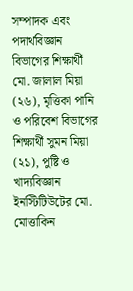সম্পাদক এবং পদার্থবিজ্ঞান বিভাগের শিক্ষার্থী মো. জালাল মিয়া (২৬), মৃত্তিকা পানি ও পরিবেশ বিভাগের শিক্ষার্থী সুমন মিয়া (২১), পুষ্টি ও খাদ্যবিজ্ঞান ইনস্টিটিউটের মো. মোত্তাকিন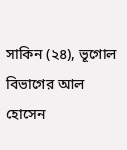সাকিন (২৪), ভূগোল বিভাগের আল হোসেন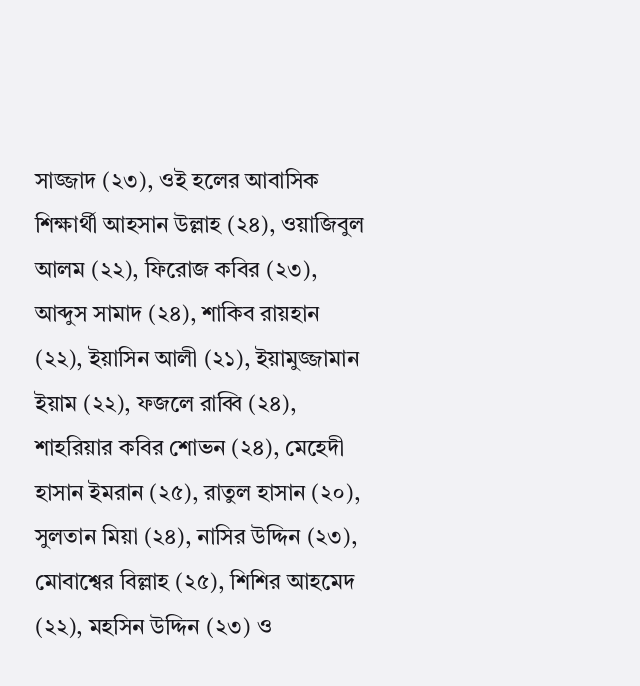সাজ্জাদ (২৩), ওই হলের আবাসিক শিক্ষার্থী আহসান উল্লাহ (২৪), ওয়াজিবুল আলম (২২), ফিরোজ কবির (২৩), আব্দুস সামাদ (২৪), শাকিব রায়হান (২২), ইয়াসিন আলী (২১), ইয়ামুজ্জামান ইয়াম (২২), ফজলে রাব্বি (২৪), শাহরিয়ার কবির শোভন (২৪), মেহেদী হাসান ইমরান (২৫), রাতুল হাসান (২০), সুলতান মিয়া (২৪), নাসির উদ্দিন (২৩), মোবাশ্বের বিল্লাহ (২৫), শিশির আহমেদ (২২), মহসিন উদ্দিন (২৩) ও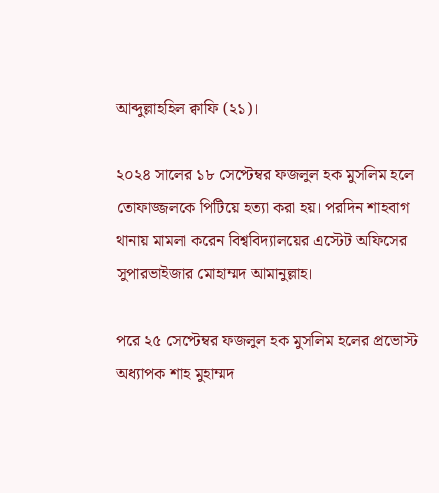আব্দুল্লাহহিল ক্বাফি (২১)।

২০২৪ সালের ১৮ সেপ্টেম্বর ফজলুল হক মুসলিম হলে তোফাজ্জলকে পিটিয়ে হত্যা করা হয়। পরদিন শাহবাগ থানায় মামলা করেন বিশ্ববিদ্যালয়ের এস্টেট অফিসের সুপারভাইজার মোহাম্মদ আমানুল্লাহ।

পরে ২৫ সেপ্টেম্বর ফজলুল হক মুসলিম হলের প্রভোস্ট অধ্যাপক শাহ মুহাম্মদ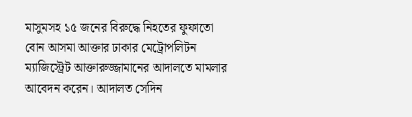মাসুমসহ ১৫ জনের বিরুদ্ধে নিহতের ফুফাতো বোন আসমা আক্তার ঢাকার মেট্রোপলিটন ম্যাজিস্ট্রেট আক্তারুজ্জামানের আদালতে মামলার আবেদন করেন। আদালত সেদিন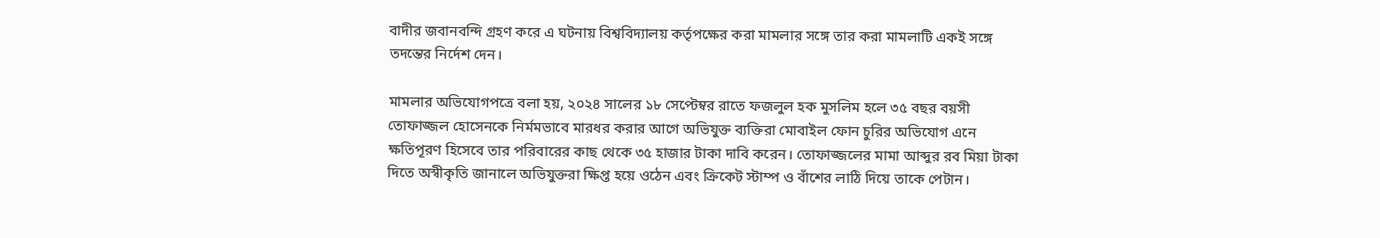বাদীর জবানবন্দি গ্রহণ করে এ ঘটনায় বিশ্ববিদ্যালয় কর্তৃপক্ষের করা মামলার সঙ্গে তার করা মামলাটি একই সঙ্গে তদন্তের নির্দেশ দেন।

মামলার অভিযোগপত্রে বলা হয়, ২০২৪ সালের ১৮ সেপ্টেম্বর রাতে ফজলুল হক মুসলিম হলে ৩৫ বছর বয়সী তোফাজ্জল হোসেনকে নির্মমভাবে মারধর করার আগে অভিযুক্ত ব্যক্তিরা মোবাইল ফোন চুরির অভিযোগ এনে ক্ষতিপূরণ হিসেবে তার পরিবারের কাছ থেকে ৩৫ হাজার টাকা দাবি করেন। তোফাজ্জলের মামা আব্দুর রব মিয়া টাকা দিতে অস্বীকৃতি জানালে অভিযুক্তরা ক্ষিপ্ত হয়ে ওঠেন এবং ক্রিকেট স্টাম্প ও বাঁশের লাঠি দিয়ে তাকে পেটান।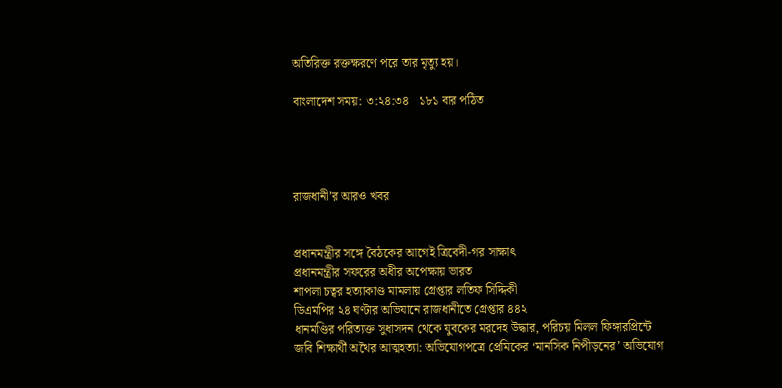অতিরিক্ত রক্তক্ষরণে পরে তার মৃত্যু হয়।

বাংলাদেশ সময়: ৩:২৪:৩৪   ১৮১ বার পঠিত




রাজধানী’র আরও খবর


প্রধানমন্ত্রীর সঙ্গে বৈঠকের আগেই ত্রিবেদী-গর সাক্ষাৎ
প্রধানমন্ত্রীর সফরের অধীর অপেক্ষায় ভারত
শাপলা চত্বর হত্যাকাণ্ড মামলায় গ্রেপ্তার লতিফ সিদ্দিকী
ডিএমপির ২৪ ঘণ্টার অভিযানে রাজধানীতে গ্রেপ্তার ৪৪২
ধানমণ্ডির পরিত্যক্ত সুধাসদন থেকে যুবকের মরদেহ উদ্ধার, পরিচয় মিলল ফিঙ্গারপ্রিন্টে
জবি শিক্ষার্থী অথৈর আত্মহত্যা: অভিযোগপত্রে প্রেমিকের ‘মানসিক নিপীড়নের’ অভিযোগ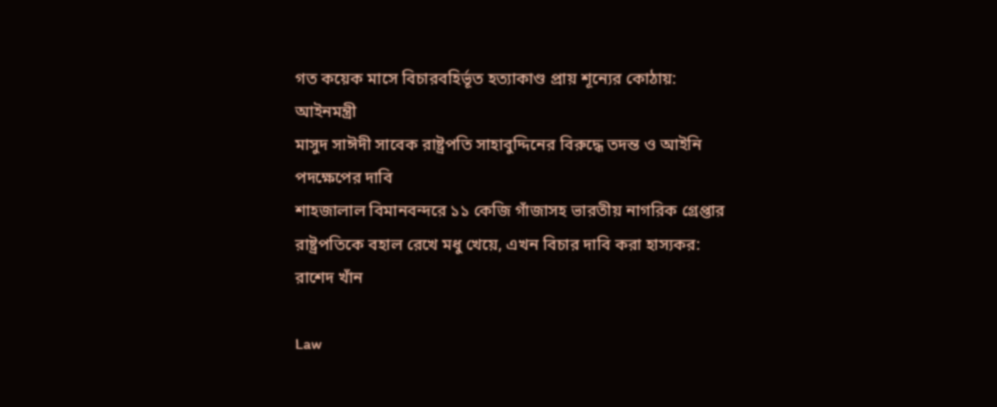গত কয়েক মাসে বিচারবহির্ভূত হত্যাকাণ্ড প্রায় শূন্যের কোঠায়: আইনমন্ত্রী
মাসুদ সাঈদী সাবেক রাষ্ট্রপতি সাহাবুদ্দিনের বিরুদ্ধে তদন্ত ও আইনি পদক্ষেপের দাবি
শাহজালাল বিমানবন্দরে ১১ কেজি গাঁজাসহ ভারতীয় নাগরিক গ্রেপ্তার
রাষ্ট্রপতিকে বহাল রেখে মধু খেয়ে, এখন বিচার দাবি করা হাস্যকর: রাশেদ খাঁন

Law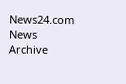News24.com News Archive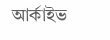আর্কাইভ